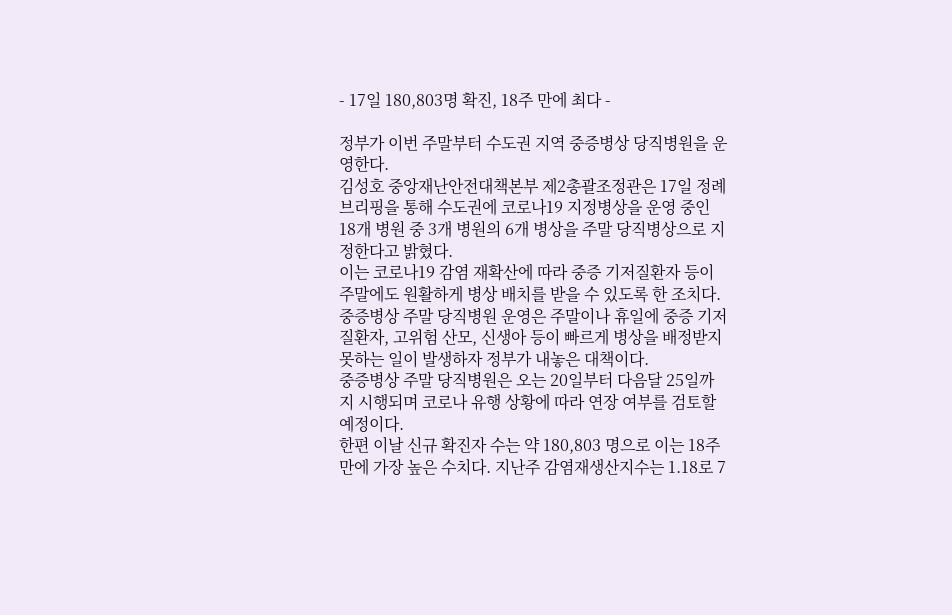- 17일 180,803명 확진, 18주 만에 최다 -

정부가 이번 주말부터 수도권 지역 중증병상 당직병원을 운영한다.
김성호 중앙재난안전대책본부 제2총괄조정관은 17일 정례 브리핑을 통해 수도권에 코로나19 지정병상을 운영 중인 18개 병원 중 3개 병원의 6개 병상을 주말 당직병상으로 지정한다고 밝혔다.
이는 코로나19 감염 재확산에 따라 중증 기저질환자 등이 주말에도 원활하게 병상 배치를 받을 수 있도록 한 조치다.
중증병상 주말 당직병원 운영은 주말이나 휴일에 중증 기저질환자, 고위험 산모, 신생아 등이 빠르게 병상을 배정받지 못하는 일이 발생하자 정부가 내놓은 대책이다.
중증병상 주말 당직병원은 오는 20일부터 다음달 25일까지 시행되며 코로나 유행 상황에 따라 연장 여부를 검토할 예정이다.
한편 이날 신규 확진자 수는 약 180,803 명으로 이는 18주 만에 가장 높은 수치다. 지난주 감염재생산지수는 1.18로 7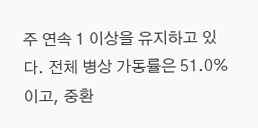주 연속 1 이상을 유지하고 있다. 전체 병상 가동률은 51.0%이고, 중환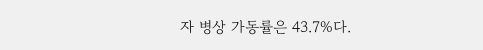자 병상 가동률은 43.7%다.